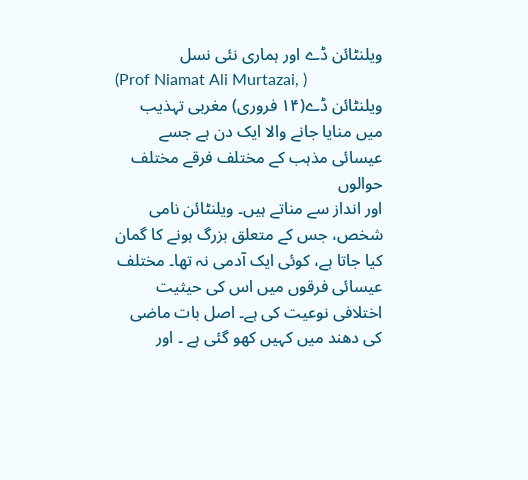ویلنٹائن ڈے اور ہماری نئی نسل
(Prof Niamat Ali Murtazai, )
ویلنٹائن ڈے(۱۴ فروری) مغربی تہذیب
میں منایا جانے والا ایک دن ہے جسے عیسائی مذہب کے مختلف فرقے مختلف حوالوں
اور انداز سے مناتے ہیں۔ ویلنٹائن نامی شخص، جس کے متعلق بزرگ ہونے کا گمان
کیا جاتا ہے، کوئی ایک آدمی نہ تھا۔ مختلف عیسائی فرقوں میں اس کی حیثیت
اختلافی نوعیت کی ہے۔ اصل بات ماضی کی دھند میں کہیں کھو گئی ہے ۔ اور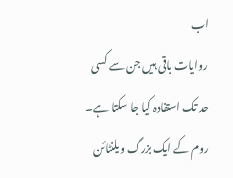اب
روایات باقی ہیں جن سے کسی حد تک استفادہ کیا جا سکتا ہے۔
روم کے ایک بزرگ ویلنٹائن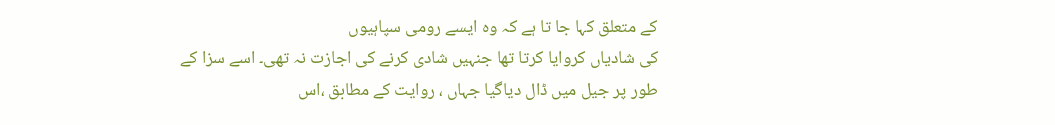کے متعلق کہا جا تا ہے کہ وہ ایسے رومی سپاہیوں
کی شادیاں کروایا کرتا تھا جنہیں شادی کرنے کی اجازت نہ تھی۔ اسے سزا کے
طور پر جیل میں ڈال دیاگیا جہاں ، روایت کے مطابق ،اس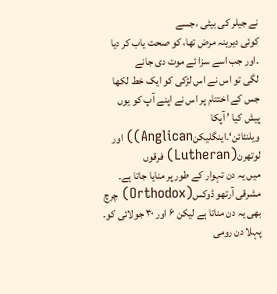نے جیلر کی بیٹی ،جسے
کوئی دیرینہ مرض تھا، کو صحت یاب کر دیا ۔اور جب اسے سزا ئے موت دی جانے
لگی تو اس نے اس لڑکی کو ایک خط لکھا جس کے اختتام پر اس نے اپنے آپ کو یوں
پیش کیا ’ آپکا ویلنٹائن‘۔اینگلیکنAnglican)) اور لوتھرن(Lutheran) فرقوں
میں یہ دن تہوار کے طور پر منایا جاتا ہے۔ مشرقی آرتھو ڈوکس(Orthodox) چرچ
بھی یہ دن مناتا ہے لیکن ۶ اور ۳۰ جولائی کو۔ پہلا دن رومی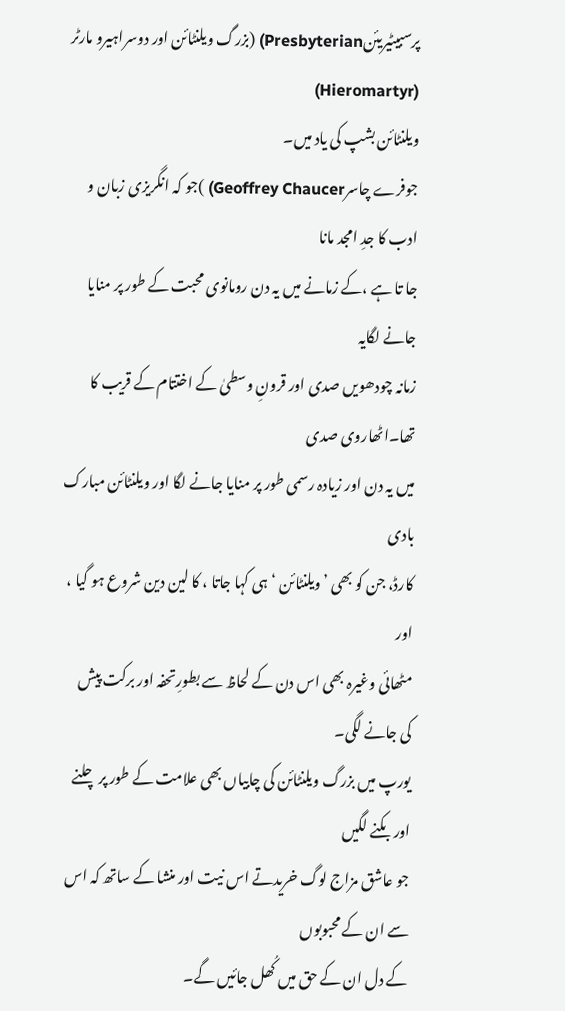پرسبیٹیریئنPresbyterian) (بزرگ ویلنٹائن اور دوسراہیرو مارٹر (Hieromartyr)
ویلنٹائن بشپ کی یاد میں۔
جوفرے چاسرGeoffrey Chaucer) )جو کہ انگریزی زبان و ادب کا جدِ امجد مانا
جا تا ہے ،کے زمانے میں یہ دن رومانوی محبت کے طور پر منایا جانے لگایہ
زمانہ چودھویں صدی اور قرونِ وسطیٰ کے اختتام کے قریب کا تھا۔اٹھاروی صدی
میں یہ دن اور زیادہ رسمی طور پر منایا جانے لگا اور ویلنٹائن مبارک بادی
کارڈ، جن کو بھی ’ویلنٹائن ‘ ہی کہا جاتا ، کا لین دین شروع ہو گیا ، اور
مٹھائی وغیرہ بھی اس دن کے لحاظ سے بطورِتحفہ اور برکت پیش کی جانے لگی۔
یورپ میں بزرگ ویلنٹائن کی چابیاں بھی علامت کے طور پر چلنے اور بکنے لگیں
جو عاشق مزاج لوگ خریدتے اس نیت اور منشا کے ساتھ کہ اس سے ان کے محبوبوں
کے دل ان کے حق میں کُھل جائیں گے۔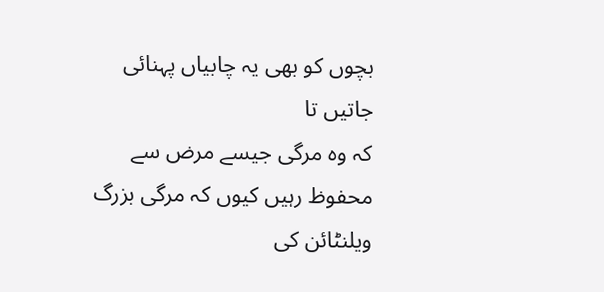بچوں کو بھی یہ چابیاں پہنائی جاتیں تا
کہ وہ مرگی جیسے مرض سے محفوظ رہیں کیوں کہ مرگی بزرگ ویلنٹائن کی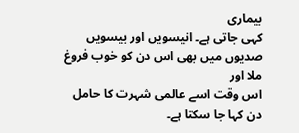بیماری
کہی جاتی ہے۔ انیسویں اور بیسویں صدیوں میں بھی اس دن کو خوب فروغ ملا اور
اس وقت اسے عالمی شہرت کا حامل دن کہا جا سکتا ہے۔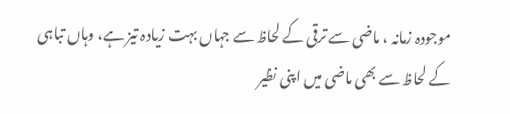موجودہ زمانہ ، ماضی سے ترقی کے لحاظ سے جہاں بہت زیادہ تیز ہے، وہاں تباہی
کے لحاظ سے بھی ماضی میں اپنی نظیر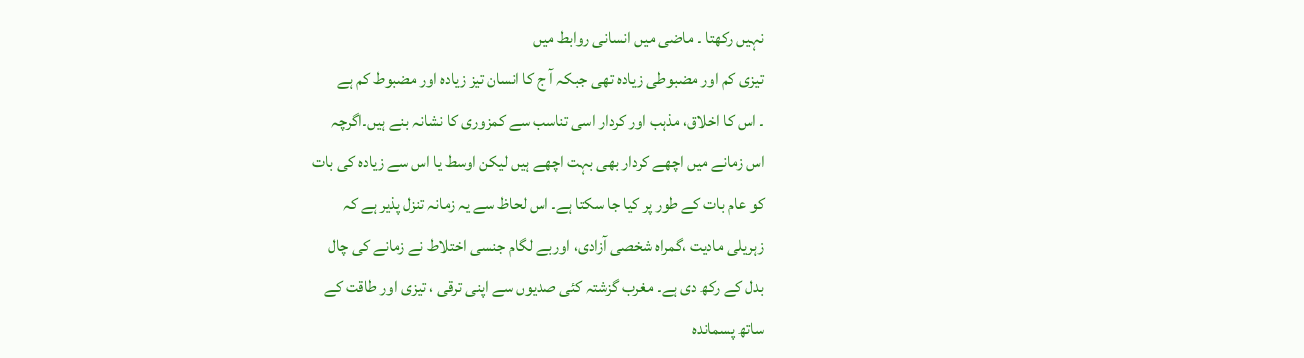نہیں رکھتا ۔ ماضی میں انسانی روابط میں
تیزی کم اور مضبوطی زیادہ تھی جبکہ آ ج کا انسان تیز زیادہ اور مضبوط کم ہے
۔ اس کا اخلاق، مذہب اور کردار اسی تناسب سے کمزوری کا نشانہ بنے ہیں۔اگرچہ
اس زمانے میں اچھے کردار بھی بہت اچھے ہیں لیکن اوسط یا اس سے زیادہ کی بات
کو عام بات کے طور پر کیا جا سکتا ہے۔ اس لحاظ سے یہ زمانہ تنزل پذیر ہے کہ
زہریلی مادیت ،گمراہ شخصی آزادی، اوربے لگام جنسی اختلاط نے زمانے کی چال
بدل کے رکھ دی ہے۔ مغرب گزشتہ کئی صدیوں سے اپنی ترقی ، تیزی اور طاقت کے
ساتھ پسماندہ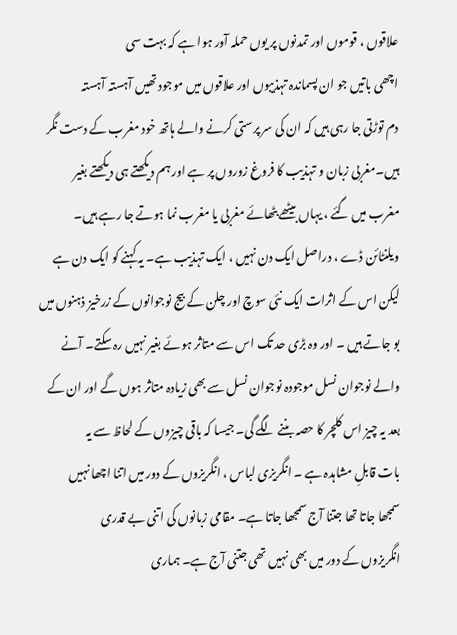علاقوں ، قوموں اور تمدنوں پر یوں حملہ آور ہوا ہے کہ بہت سی
اچھی باتیں جو ان پسماندہ تہذیبوں اور علاقوں میں موجود تھیں آہستہ آہستہ
دم توڑتی جا رہی ہیں کہ ان کی سر پرستی کرنے والے ہاتھ خود مغرب کے دست نگر
ہیں۔مغربی زبان و تہذیب کا فروغ زوروں پر ہے اور ہم دیکھتے ہی دیکھتے بغیر
مغرب میں گئے ، یہاں بیٹھے بٹھائے مغربی یا مغرب نما ہوتے جا رہے ہیں۔
ویلنٹائن ڈے ، دراصل ایک دن نہیں ، ایک تہذیب ہے۔ یہ کہنے کو ایک دن ہے
لیکن اس کے اثرات ایک نئی سوچ اور چلن کے بیج نوجوانوں کے زرخیز ذہنوں میں
بو جاتے ہیں ۔ اور وہ بڑی حد تک اس سے متاثر ہوئے بغیر نہیں رہ سکتے۔ آنے
والے نوجوان نسل موجودہ نوجوان نسل سے بھی زیادہ متاثر ہوں گے اور ان کے
بعد یہ چیز اس کلچر کا حصہ بننے لگے گی۔ جیسا کہ باقی چیزوں کے لحاظ سے یہ
بات قابلِ مشاہدہ ہے ۔ انگریزی لباس ، انگریزوں کے دور میں اتنا اچھا نہیں
سمجھا جاتا تھا جتنا آج سمجھا جاتا ہے۔ مقامی زبانوں کی اتنی بے قدری
انگریزوں کے دور میں بھی نہیں تھی جتنی آج ہے۔ ہماری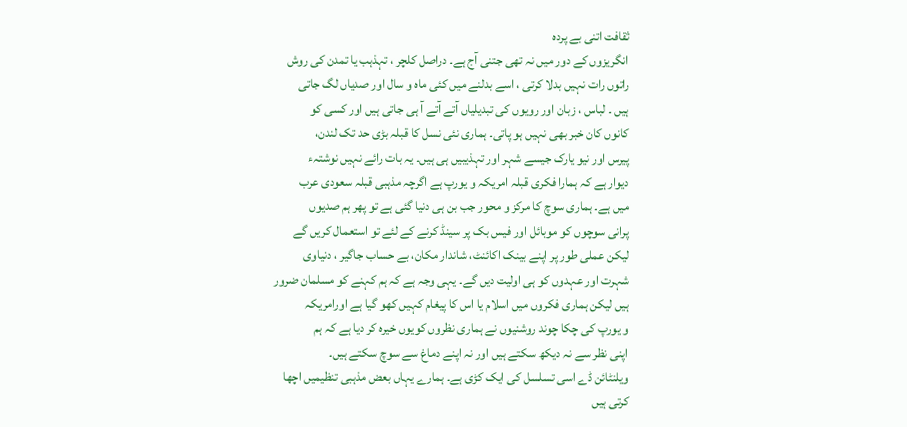ثقافت اتنی بے پردہ
انگریزوں کے دور میں نہ تھی جتنی آج ہے۔ دراصل کلچر ، تہذہب یا تمدن کی روش
راتوں رات نہیں بدلا کرتی ، اسے بدلنے میں کئی ماہ و سال اور صدیاں لگ جاتی
ہیں ۔ لباس ، زبان اور رویوں کی تبدیلیاں آتے آتے آ ہی جاتی ہیں اور کسی کو
کانوں کان خبر بھی نہیں ہو پاتی۔ ہماری نئی نسل کا قبلہ بڑی حد تک لندن،
پیرس اور نیو یارک جیسے شہر اور تہذیبیں ہی ہیں۔ یہ بات رائے نہیں نوشتہء
دیوار ہے کہ ہمارا فکری قبلہ امریکہ و یورپ ہے اگرچہ مذہبی قبلہ سعودی عرب
میں ہے۔ ہماری سوچ کا مرکز و محور جب بن ہی دنیا گئی ہے تو پھر ہم صدیوں
پرانی سوچوں کو موبائل اور فیس بک پر سینڈ کرنے کے لئے تو استعمال کریں گے
لیکن عملی طور پر اپنے بینک اکائنٹ، شاندار مکان، بے حساب جاگیر ، دنیاوی
شہرت اور عہدوں کو ہی اولیت دیں گے۔ یہی وجہ ہے کہ ہم کہنے کو مسلمان ضرور
ہیں لیکن ہماری فکروں میں اسلام یا اس کا پیغام کہیں کھو گیا ہے اورامریکہ
و یورپ کی چکا چوند روشنیوں نے ہماری نظروں کویوں خیرہ کر دیا ہے کہ ہم
اپنی نظر سے نہ دیکھ سکتے ہیں اور نہ اپنے دماغ سے سوچ سکتے ہیں۔
ویلنٹائن ڈے اسی تسلسل کی ایک کڑی ہے۔ ہمارے یہاں بعض مذہبی تنظیمیں اچھا
کرتی ہیں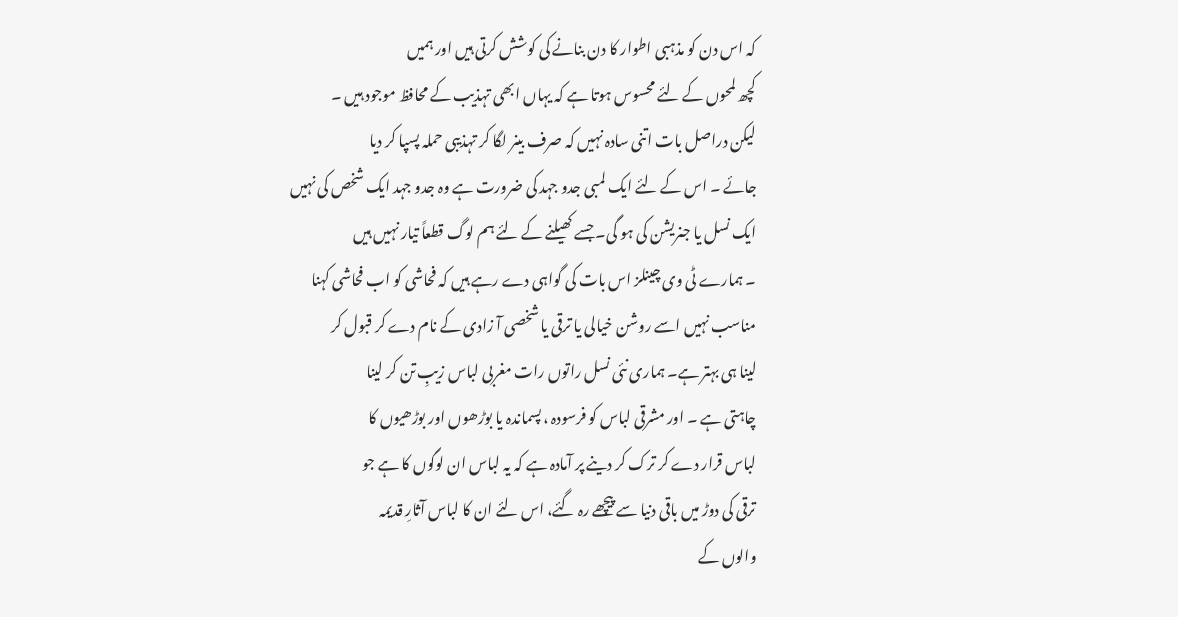کہ اس دن کو مذہبی اطوار کا دن بنانے کی کوشش کرتی ہیں اور ہمیں
کچھ لمحوں کے لئے محسوس ہوتا ہے کہ یہاں ابھی تہذیب کے محافظ موجود ہیں ۔
لیکن دراصل بات اتنی سادہ نہیں کہ صرف بینر لگا کر تہذیبی حملہ پسپا کر دیا
جائے ۔ اس کے لئے ایک لمبی جدو جہد کی ضرورت ہے وہ جدو جہد ایک شخص کی نہیں
ایک نسل یا جنریشن کی ہو گی۔ جسے کھیلنے کے لئے ہم لوگ قطعاً تیار نہیں ہیں
۔ ہمارے ٹی وی چینلز اس بات کی گواہی دے رہے ہیں کہ فحاشی کو اب فحاشی کہنا
مناسب نہیں اسے روشن خیالی یا ترقی یا شخصی آ زادی کے نام دے کر قبول کر
لینا ہی بہتر ہے۔ ہماری نئی نسل راتوں رات مغربی لباس زیبِ تن کر لینا
چاہتی ہے ۔ اور مشرقی لباس کو فرسودہ ، پسماندہ یا بوڑھوں اور بوڑھیوں کا
لباس قرار دے کر ترک کر دینے پر آمادہ ہے کہ یہ لباس ان لوگوں کا ہے جو
ترقی کی دوڑ میں باقی دنیا سے پیچھے رہ گئے، اس لئے ان کا لباس آثارِ قدیمہ
والوں کے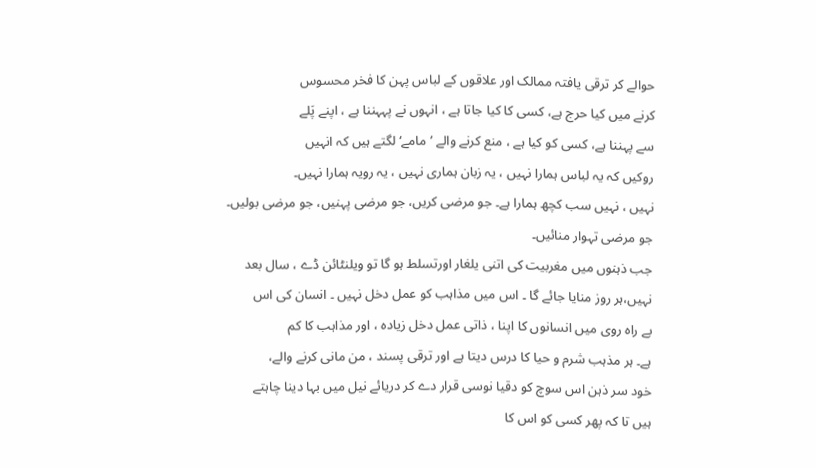حوالے کر ترقی یافتہ ممالک اور علاقوں کے لباس پہن کا فخر محسوس
کرنے میں کیا حرج ہے، کسی کا کیا جاتا ہے ، انہوں نے پہہننا ہے ، اپنے پَلے
سے پہننا ہے، کسی کو کیا ہے ، منع کرنے والے ’مامے‘ لگتے ہیں کہ انہیں
روکیں کہ یہ لباس ہمارا نہیں ، یہ زبان ہماری نہیں ، یہ رویہ ہمارا نہیں۔
نہیں ، نہیں سب کچھ ہمارا ہے۔ جو مرضی کریں، جو مرضی پہنیں، جو مرضی بولیں۔
جو مرضی تہوار منائیں۔
جب ذہنوں میں مغربیت کی اتنی یلغار اورتسلط ہو گا تو ویلنٹائن ڈے ، سال بعد
نہیں،ہر روز منایا جائے گا ۔ اس میں مذاہب کو عمل دخل نہیں ۔ انسان کی اس
بے راہ روی میں انسانوں کا اپنا ، ذاتی عمل دخل زیادہ ، اور مذاہب کا کم
ہے۔ ہر مذہب شرم و حیا کا درس دیتا ہے اور ترقی پسند ، من مانی کرنے والے،
خود سر ذہن اس سوچ کو دقیا نوسی قرار دے کر دریائے نیل میں بہا دینا چاہتے
ہیں تا کہ پھر کسی کو اس کا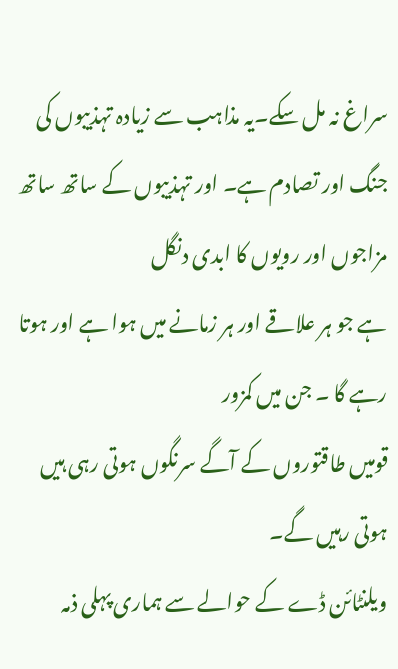سراغ نہ مل سکے۔یہ مذاہب سے زیادہ تہذیبوں کی
جنگ اور تصادم ہے۔ اور تہذیبوں کے ساتھ ساتھ مزاجوں اور رویوں کا ابدی دنگل
ہے جو ہر علاقے اور ہر زمانے میں ہوا ہے اور ہوتا رہے گا ۔ جن میں کمزور
قومیں طاقتوروں کے آگے سرنگوں ہوتی رہی ہیں ہوتی رہیں گے۔
ویلنٹائن ڈے کے حوالے سے ہماری پہلی ذمہ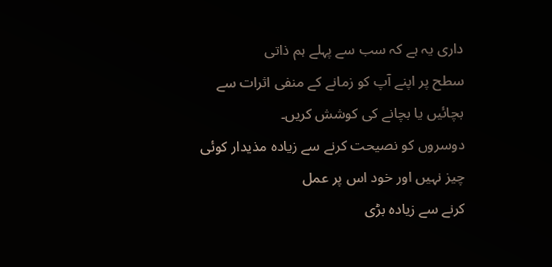داری یہ ہے کہ سب سے پہلے ہم ذاتی
سطح پر اپنے آپ کو زمانے کے منفی اثرات سے بچائیں یا بچانے کی کوشش کریں۔
دوسروں کو نصیحت کرنے سے زیادہ مذیدار کوئی چیز نہیں اور خود اس پر عمل
کرنے سے زیادہ بڑی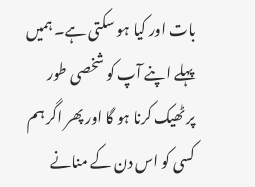بات اور کیا ہو سکتی ہے۔ ہمیں پہلے اپنے آپ کو شخصی طور
پر ٹھیک کرنا ہو گا اور پھر اگر ہم کسی کو اس دن کے منانے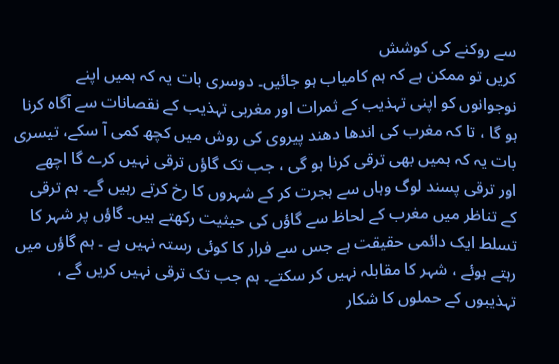سے روکنے کی کوشش
کریں تو ممکن ہے کہ ہم کامیاب ہو جائیں۔ دوسری بات یہ کہ ہمیں اپنے
نوجوانوں کو اپنی تہذیب کے ثمرات اور مغربی تہذیب کے نقصانات سے آگاہ کرنا
ہو گا ، تا کہ مغرب کی اندھا دھند پیروی کی روش میں کچھ کمی آ سکے، تیسری
بات یہ کہ ہمیں بھی ترقی کرنا ہو گی ، جب تک گاؤں ترقی نہیں کرے گا اچھے
اور ترقی پسند لوگ وہاں سے ہجرت کر کے شہروں کا رخ کرتے رہیں گے۔ ہم ترقی
کے تناظر میں مغرب کے لحاظ سے گاؤں کی حیثیت رکھتے ہیں۔ گاؤں پر شہر کا
تسلط ایک دائمی حقیقت ہے جس سے فرار کا کوئی رستہ نہیں ہے ۔ ہم گاؤں میں
رہتے ہوئے ، شہر کا مقابلہ نہیں کر سکتے۔ ہم جب تک ترقی نہیں کریں گے ،
تہذیبوں کے حملوں کا شکار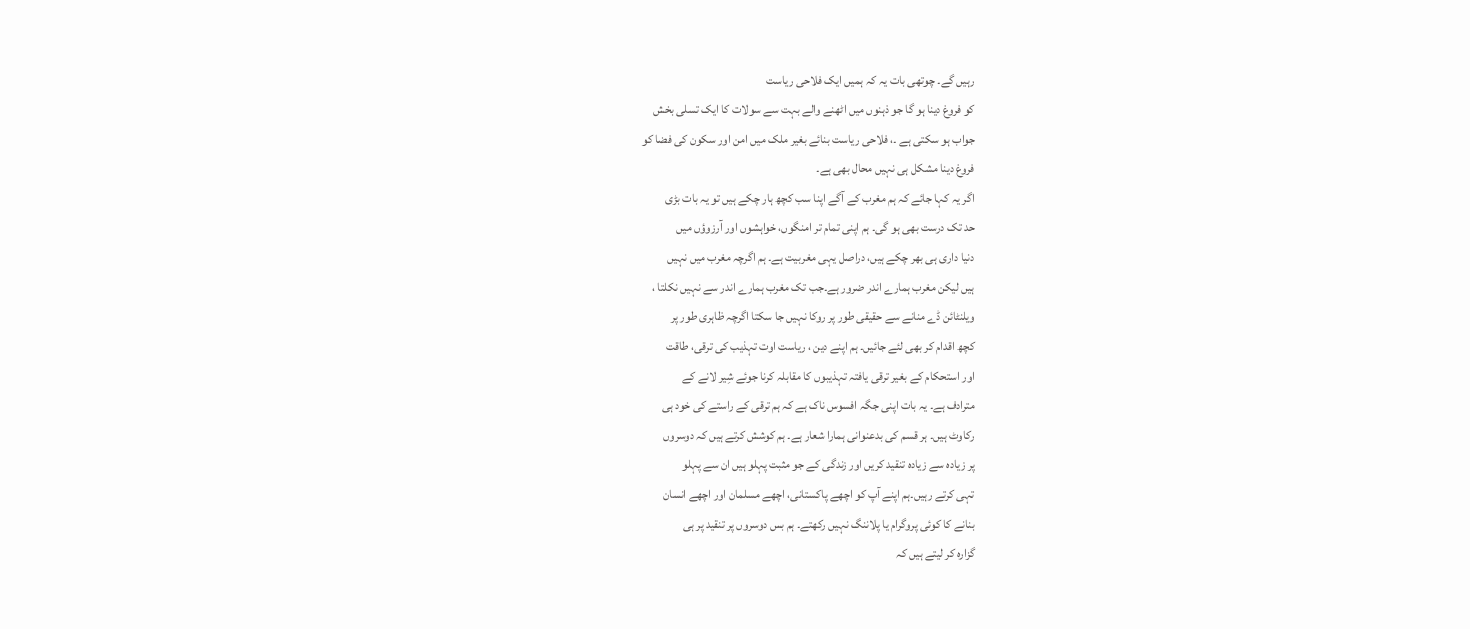رہیں گے۔ چوتھی بات یہ کہ ہمیں ایک فلاحی ریاست
کو فروغ دینا ہو گا جو ذہنوں میں اٹھنے والے بہت سے سولات کا ایک تسلی بخش
جواب ہو سکتی ہے ۔، فلاحی ریاست بنائے بغیر ملک میں امن اور سکون کی فضا کو
فروغ دینا مشکل ہی نہیں محال بھی ہے۔
اگر یہ کہا جائے کہ ہم مغرب کے آگے اپنا سب کچھ ہار چکے ہیں تو یہ بات بڑی
حد تک درست بھی ہو گی۔ ہم اپنی تمام تر امنگوں، خواہشوں اور آرزوؤں میں
دنیا داری ہی بھر چکے ہیں، دراصل یہی مغربیت ہے۔ ہم اگرچہ مغرب میں نہیں
ہیں لیکن مغرب ہمارے اندر ضرور ہے۔جب تک مغرب ہمارے اندر سے نہیں نکلتا ،
ویلنٹائن ڈے منانے سے حقیقی طور پر روکا نہیں جا سکتا اگرچہ ظاہری طور پر
کچھ اقدام کر بھی لئے جائیں۔ ہم اپنے دین ، ریاست اوت تہذیب کی ترقی، طاقت
اور استحکام کے بغیر ترقی یافتہ تہذیبوں کا مقابلہ کرنا جوئے شِیر لانے کے
مترادف ہے۔ یہ بات اپنی جگہ افسوس ناک ہے کہ ہم ترقی کے راستے کی خود ہی
رکاوٹ ہیں۔ ہر قسم کی بدعنوانی ہمارا شعار ہے۔ ہم کوشش کرتے ہیں کہ دوسروں
پر زیادہ سے زیادہ تنقید کریں اور زندگی کے جو مثبت پہلو ہیں ان سے پہلو
تہی کرتے رہیں۔ہم اپنے آپ کو اچھے پاکستانی، اچھے مسلمان اور اچھے انسان
بنانے کا کوئی پروگرام یا پلاننگ نہیں رکھتے۔ ہم بس دوسروں پر تنقید پر ہی
گزارہ کر لیتے ہیں کہ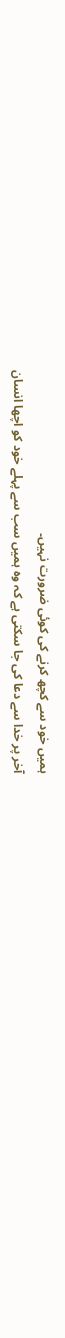ہمیں خود سے کچھ کرنے کی کوئی ضرورت نہیں۔
آخر پر خدا سے دعا کی جا سکتی ہے کہ وہ ہمیں سب سے پہلے خود کو اچھا انسان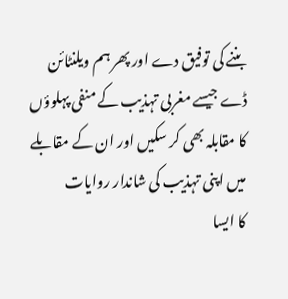بننے کی توفیق دے اور پھر ہم ویلنٹائن ڈے جیسے مغربی تہذیب کے منفی پہلوؤں
کا مقابلہ بھی کر سکیں اور ان کے مقابلے میں اپنی تہذیب کی شاندار روایات
کا ایسا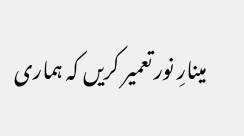مینارِ نور تعمیر کریں کہ ہماری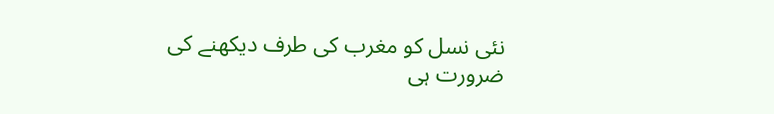نئی نسل کو مغرب کی طرف دیکھنے کی
ضرورت ہی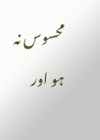محسوس نہ ہو اور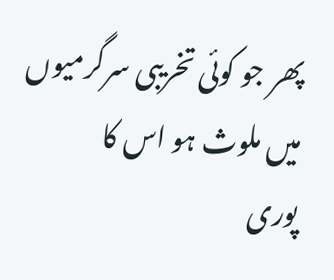پھر جو کوئی تخریبی سرگرمیوں میں ملوث ہو اس کا
پوری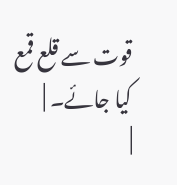قوت سے قلع قمع کیا جائے۔ |
|